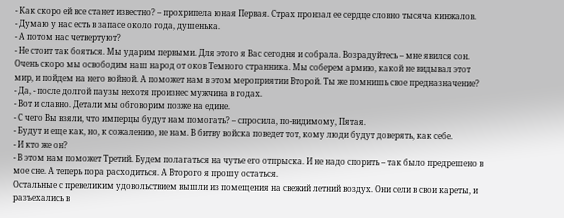- Как скоро ей все станет известно? – прохрипела юная Первая. Страх пронзал ее сердце словно тысяча кинжалов.
- Думаю у нас есть в запасе около года, душенька.
- А потом нас четвертуют?
- Не стоит так бояться. Мы ударим первыми. Для этого я Вас сегодня и собрала. Возрадуйтесь – мне явился сон. Очень скоро мы освободим наш народ от оков Темного странника. Мы соберем армию, какой не видывал этот мир, и пойдем на него войной. А поможет нам в этом мероприятии Второй. Ты же помнишь свое предназначение?
- Да, - после долгой паузы нехотя произнес мужчина в годах.
- Вот и славно. Детали мы обговорим позже на едине.
- С чего Вы взяли, что имперцы будут нам помогать? – спросила, по-видимому, Пятая.
- Будут и еще как, но, к сожалению, не нам. В битву войска поведет тот, кому люди будут доверять, как себе.
- И кто же он?
- В этом нам поможет Третий. Будем полагаться на чутье его отпрыска. И не надо спорить – так было предрешено в мое сне. А теперь пора расходиться. А Второго я прошу остаться.
Остальные с превеликим удовольствием вышли из помещения на свежий летний воздух. Они сели в свои кареты, и разъехались в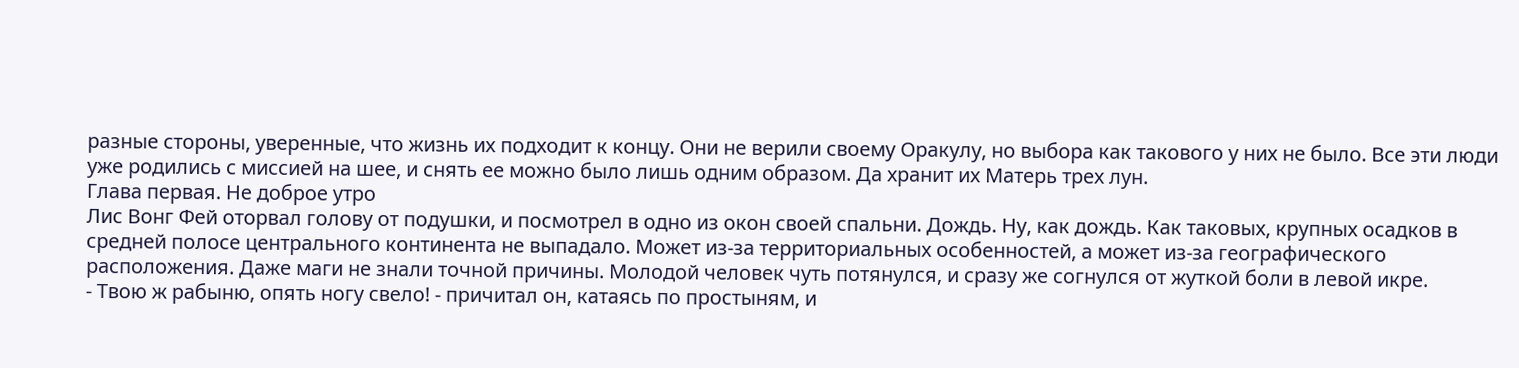разные стороны, уверенные, что жизнь их подходит к концу. Они не верили своему Оракулу, но выбора как такового у них не было. Все эти люди уже родились с миссией на шее, и снять ее можно было лишь одним образом. Да хранит их Матерь трех лун.
Глава первая. Не доброе утро
Лис Вонг Фей оторвал голову от подушки, и посмотрел в одно из окон своей спальни. Дождь. Ну, как дождь. Как таковых, крупных осадков в средней полосе центрального континента не выпадало. Может из-за территориальных особенностей, а может из-за географического расположения. Даже маги не знали точной причины. Молодой человек чуть потянулся, и сразу же согнулся от жуткой боли в левой икре.
- Твою ж рабыню, опять ногу свело! - причитал он, катаясь по простыням, и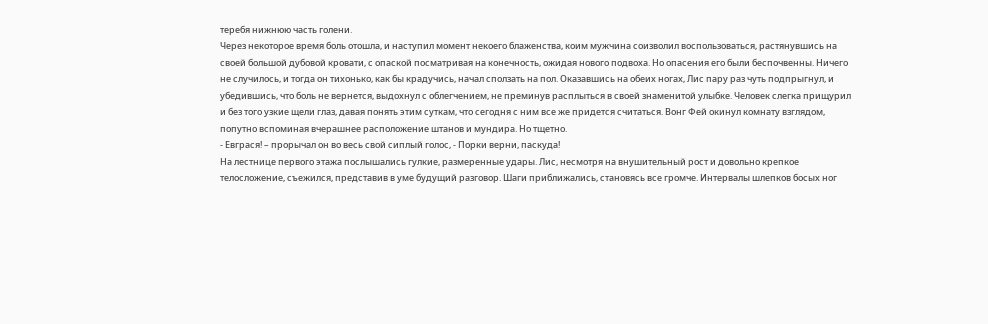теребя нижнюю часть голени.
Через некоторое время боль отошла, и наступил момент некоего блаженства, коим мужчина соизволил воспользоваться, растянувшись на своей большой дубовой кровати, с опаской посматривая на конечность, ожидая нового подвоха. Но опасения его были беспочвенны. Ничего не случилось, и тогда он тихонько, как бы крадучись, начал сползать на пол. Оказавшись на обеих ногах, Лис пару раз чуть подпрыгнул, и убедившись, что боль не вернется, выдохнул с облегчением, не преминув расплыться в своей знаменитой улыбке. Человек слегка прищурил и без того узкие щели глаз, давая понять этим суткам, что сегодня с ним все же придется считаться. Вонг Фей окинул комнату взглядом, попутно вспоминая вчерашнее расположение штанов и мундира. Но тщетно.
- Евграся! – прорычал он во весь свой сиплый голос, - Порки верни, паскуда!
На лестнице первого этажа послышались гулкие, размеренные удары. Лис, несмотря на внушительный рост и довольно крепкое телосложение, съежился, представив в уме будущий разговор. Шаги приближались, становясь все громче. Интервалы шлепков босых ног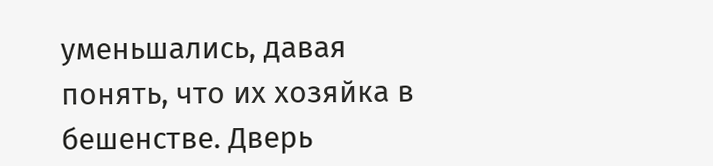уменьшались, давая понять, что их хозяйка в бешенстве. Дверь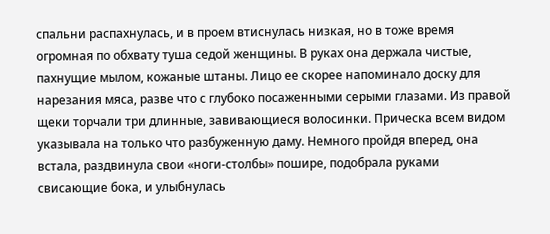спальни распахнулась, и в проем втиснулась низкая, но в тоже время огромная по обхвату туша седой женщины. В руках она держала чистые, пахнущие мылом, кожаные штаны. Лицо ее скорее напоминало доску для нарезания мяса, разве что с глубоко посаженными серыми глазами. Из правой щеки торчали три длинные, завивающиеся волосинки. Прическа всем видом указывала на только что разбуженную даму. Немного пройдя вперед, она встала, раздвинула свои «ноги-столбы» пошире, подобрала руками свисающие бока, и улыбнулась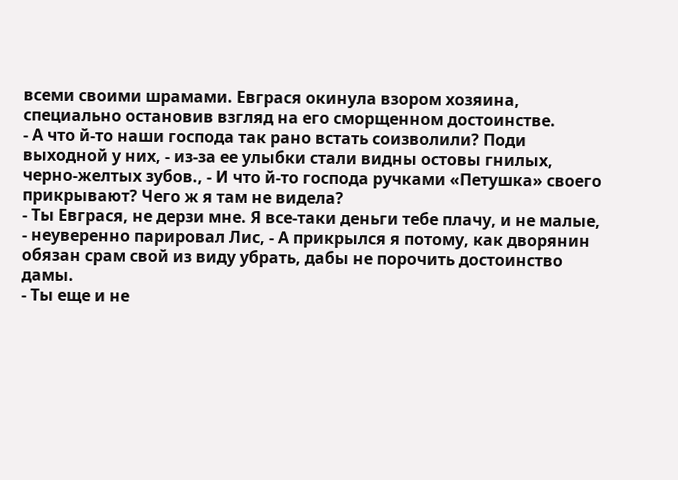всеми своими шрамами. Евграся окинула взором хозяина, специально остановив взгляд на его сморщенном достоинстве.
- А что й-то наши господа так рано встать соизволили? Поди выходной у них, - из-за ее улыбки стали видны остовы гнилых, черно-желтых зубов., - И что й-то господа ручками «Петушка» своего прикрывают? Чего ж я там не видела?
- Ты Евграся, не дерзи мне. Я все-таки деньги тебе плачу, и не малые, - неуверенно парировал Лис, - А прикрылся я потому, как дворянин обязан срам свой из виду убрать, дабы не порочить достоинство дамы.
- Ты еще и не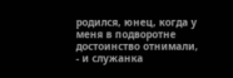родился, юнец, когда у меня в подворотне достоинство отнимали, - и служанка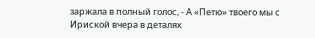заржала в полный голос, - А «Петю» твоего мы с Ириской вчера в деталях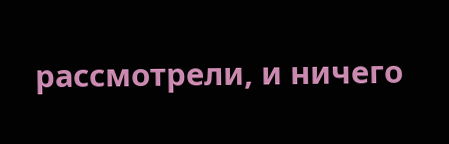рассмотрели, и ничего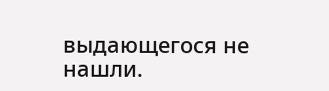выдающегося не нашли.